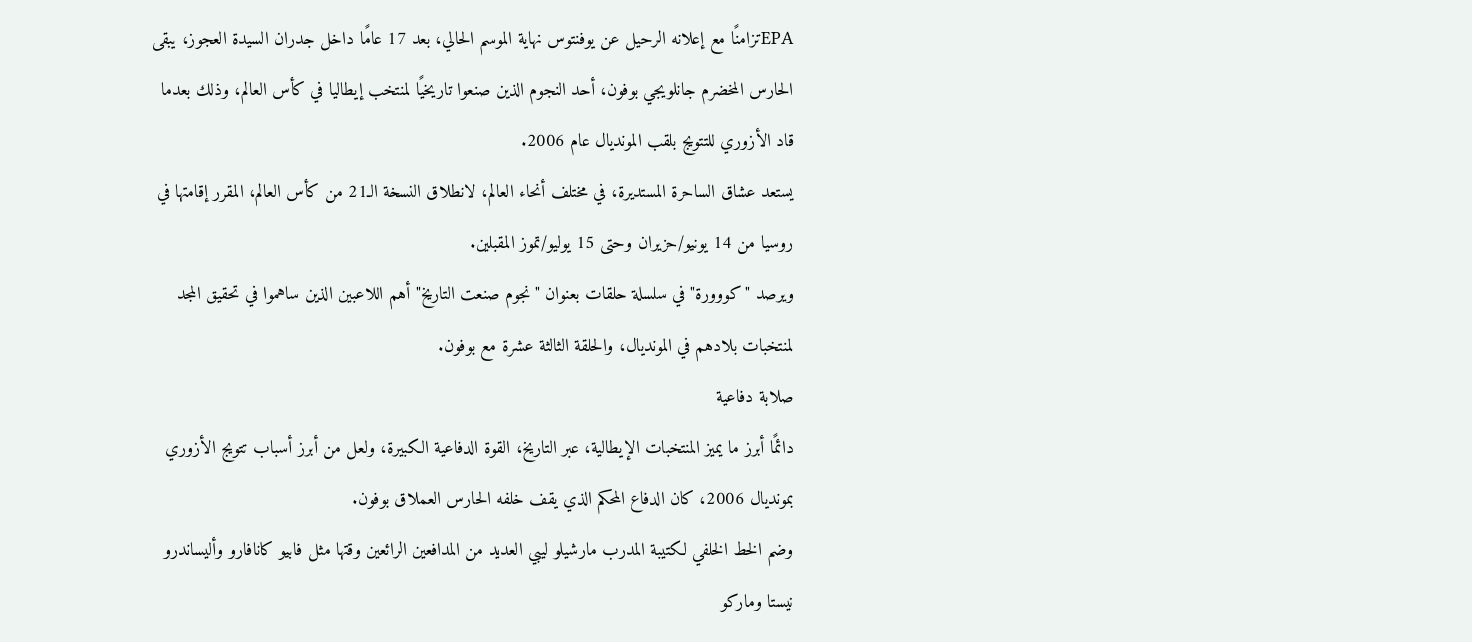EPAتزامنًا مع إعلانه الرحيل عن يوفنتوس نهاية الموسم الحالي، بعد 17 عامًا داخل جدران السيدة العجوز، يبقى الحارس المخضرم جانلويجي بوفون، أحد النجوم الذين صنعوا تاريخيًا لمنتخب إيطاليا في كأس العالم، وذلك بعدما قاد الأزوري للتتويج بلقب المونديال عام 2006.
يستعد عشاق الساحرة المستديرة، في مختلف أنحاء العالم، لانطلاق النسخة الـ21 من كأس العالم، المقرر إقامتها في روسيا من 14 يونيو/حزيران وحتى 15 يوليو/تموز المقبلين.
ويرصد "كووورة" في سلسلة حلقات بعنوان "نجوم صنعت التاريخ" أهم اللاعبين الذين ساهموا في تحقيق المجد لمنتخبات بلادهم في المونديال، والحلقة الثالثة عشرة مع بوفون.
صلابة دفاعية
دائمًا أبرز ما يميز المنتخبات الإيطالية، عبر التاريخ، القوة الدفاعية الكبيرة، ولعل من أبرز أسباب تتويج الأزوري بمونديال 2006، كان الدفاع المحكم الذي يقف خلفه الحارس العملاق بوفون.
وضم الخط الخلفي لكتيبة المدرب مارشيلو ليبي العديد من المدافعين الرائعين وقتها مثل فابيو كانافارو وأليساندرو نيستا وماركو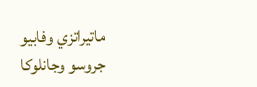ماتيراتزي وفابيو جروسو وجانلوكا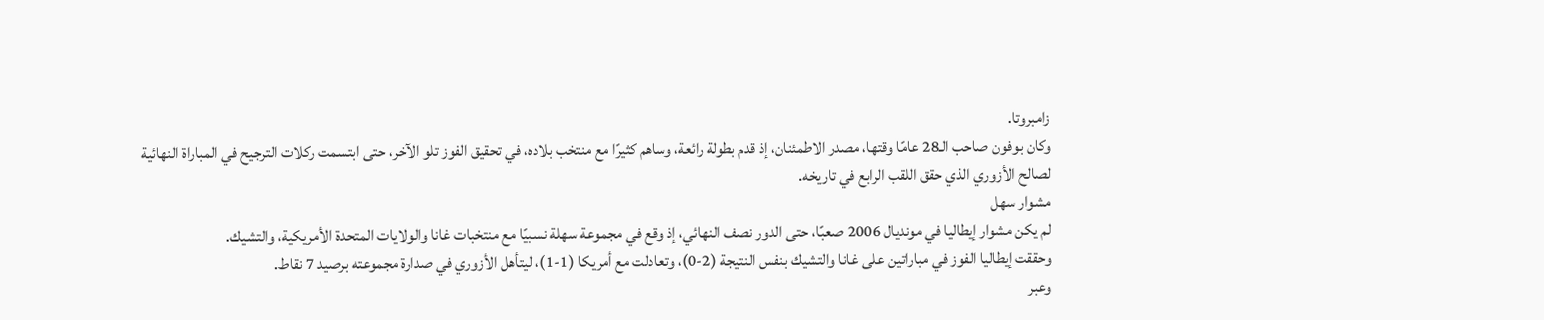زامبروتا.
وكان بوفون صاحب الـ28 عامًا وقتها، مصدر الاطمئنان، إذ قدم بطولة رائعة، وساهم كثيرًا مع منتخب بلاده، في تحقيق الفوز تلو الآخر، حتى ابتسمت ركلات الترجيح في المباراة النهائية لصالح الأزوري الذي حقق اللقب الرابع في تاريخه.
مشوار سهل
لم يكن مشوار إيطاليا في مونديال 2006 صعبًا، حتى الدور نصف النهائي، إذ وقع في مجموعة سهلة نسبيًا مع منتخبات غانا والولايات المتحدة الأمريكية، والتشيك.
وحققت إيطاليا الفوز في مباراتين على غانا والتشيك بنفس النتيجة (2-0)، وتعادلت مع أمريكا (1-1)، ليتأهل الأزوري في صدارة مجموعته برصيد 7 نقاط.
وعبر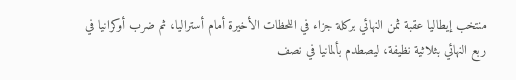منتخب إيطاليا عقبة ثمن النهائي بركلة جزاء في اللحظات الأخيرة أمام أستراليا، ثم ضرب أوكرانيا في ربع النهائي بثلاثية نظيفة، ليصطدم بألمانيا في نصف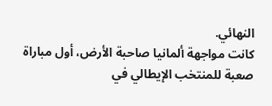النهائي.
كانت مواجهة ألمانيا صاحبة الأرض، أول مباراة صعبة للمنتخب الإيطالي في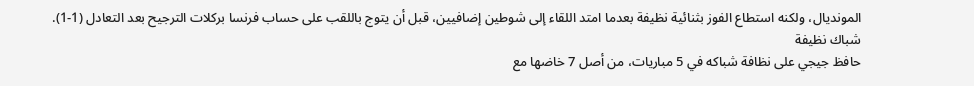المونديال، ولكنه استطاع الفوز بثنائية نظيفة بعدما امتد اللقاء إلى شوطين إضافيين، قبل أن يتوج باللقب على حساب فرنسا بركلات الترجيح بعد التعادل (1-1).
شباك نظيفة
حافظ جيجي على نظافة شباكه في 5 مباريات، من أصل 7 خاضها مع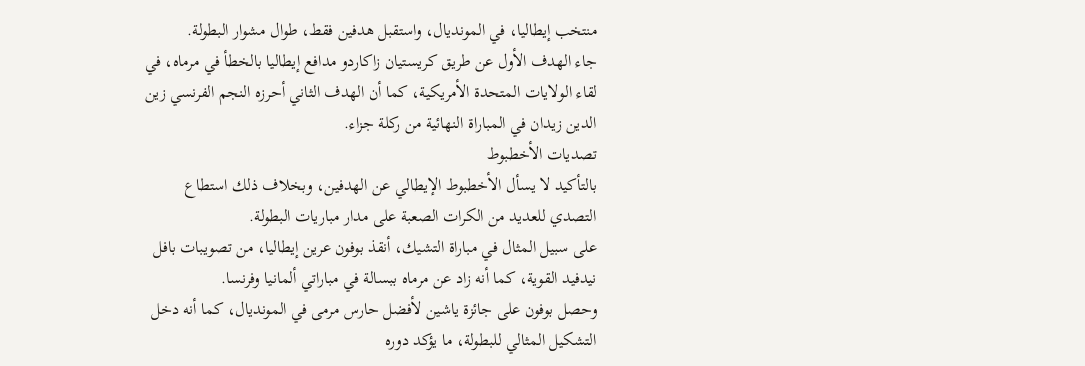منتخب إيطاليا، في المونديال، واستقبل هدفين فقط، طوال مشوار البطولة.
جاء الهدف الأول عن طريق كريستيان زاكاردو مدافع إيطاليا بالخطأ في مرماه، في لقاء الولايات المتحدة الأمريكية، كما أن الهدف الثاني أحرزه النجم الفرنسي زين الدين زيدان في المباراة النهائية من ركلة جزاء.
تصديات الأخطبوط
بالتأكيد لا يسأل الأخطبوط الإيطالي عن الهدفين، وبخلاف ذلك استطاع التصدي للعديد من الكرات الصعبة على مدار مباريات البطولة.
على سبيل المثال في مباراة التشيك، أنقذ بوفون عرين إيطاليا، من تصويبات بافل نيدفيد القوية، كما أنه زاد عن مرماه ببسالة في مباراتي ألمانيا وفرنسا.
وحصل بوفون على جائزة ياشين لأفضل حارس مرمى في المونديال، كما أنه دخل التشكيل المثالي للبطولة، ما يؤكد دوره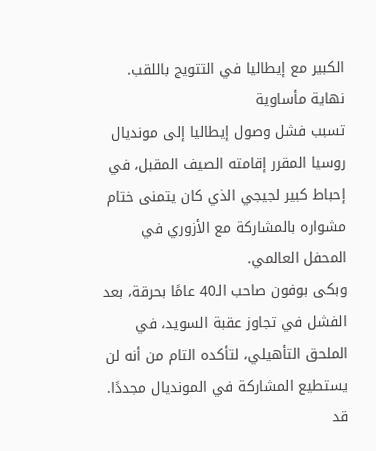الكبير مع إيطاليا في التتويج باللقب.
نهاية مأساوية
تسبب فشل وصول إيطاليا إلى مونديال روسيا المقرر إقامته الصيف المقبل، في إحباط كبير لجيجي الذي كان يتمنى ختام مشواره بالمشاركة مع الأزوري في المحفل العالمي.
وبكى بوفون صاحب الـ40 عامًا بحرقة، بعد الفشل في تجاوز عقبة السويد، في الملحق التأهيلي، لتأكده التام من أنه لن يستطيع المشاركة في المونديال مجددًا.
قد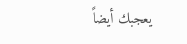يعجبك أيضاً